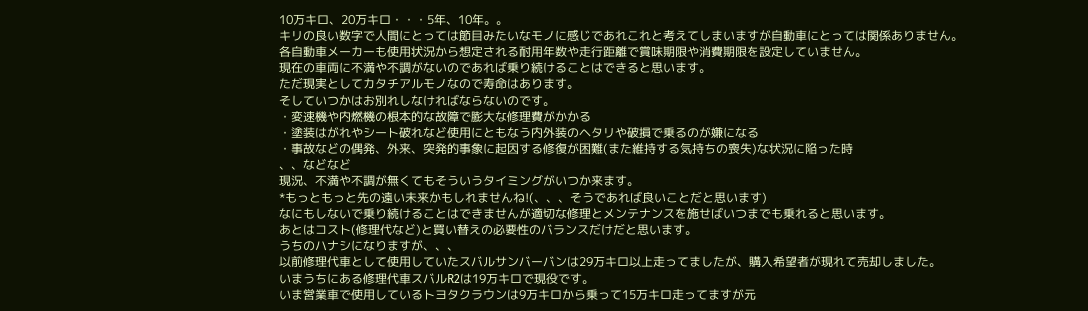10万キロ、20万キロ・・・5年、10年。。
キリの良い数字で人間にとっては節目みたいなモノに感じであれこれと考えてしまいますが自動車にとっては関係ありません。
各自動車メーカーも使用状況から想定される耐用年数や走行距離で賞味期限や消費期限を設定していません。
現在の車両に不満や不調がないのであれば乗り続けることはできると思います。
ただ現実としてカタチアルモノなので寿命はあります。
そしていつかはお別れしなければならないのです。
・変速機や内燃機の根本的な故障で膨大な修理費がかかる
・塗装はがれやシート破れなど使用にともなう内外装のヘタリや破損で乗るのが嫌になる
・事故などの偶発、外来、突発的事象に起因する修復が困難(また維持する気持ちの喪失)な状況に陥った時
、、などなど
現況、不満や不調が無くてもそういうタイミングがいつか来ます。
*もっともっと先の遠い未来かもしれませんね!(、、、そうであれば良いことだと思います)
なにもしないで乗り続けることはできませんが適切な修理とメンテナンスを施せばいつまでも乗れると思います。
あとはコスト(修理代など)と買い替えの必要性のバランスだけだと思います。
うちのハナシになりますが、、、
以前修理代車として使用していたスバルサンバーバンは29万キロ以上走ってましたが、購入希望者が現れて売却しました。
いまうちにある修理代車スバルR2は19万キロで現役です。
いま営業車で使用しているトヨタクラウンは9万キロから乗って15万キロ走ってますが元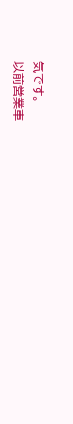気です。
以前営業車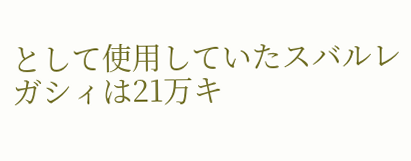として使用していたスバルレガシィは21万キ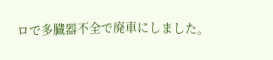ロで多臓器不全で廃車にしました。